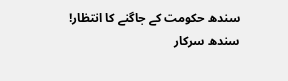سندھ حکومت کے جاگنے کا انتظار!
سندھ سرکار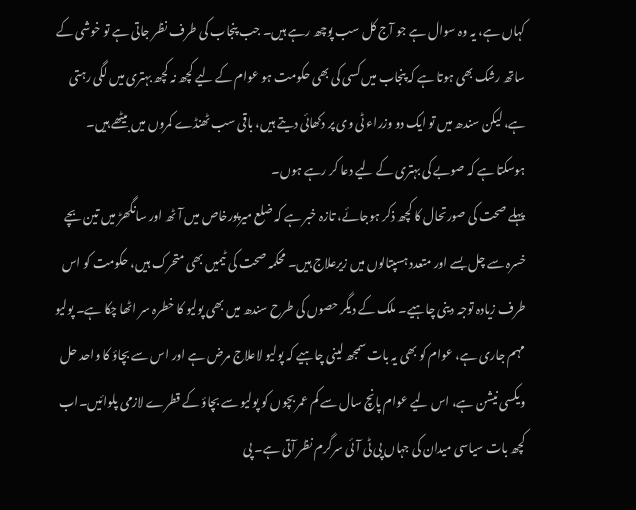کہاں ہے، یہ وہ سوال ہے جو آج کل سب پوچھ رہے ہیں۔ جب پنجاب کی طرف نظر جاتی ہے تو خوشی کے ساتھ رشک بھی ہوتا ہے کہ پنجاب میں کسی کی بھی حکومت ہو عوام کے لیے کچھ نہ کچھ بہتری میں لگی رہتی ہے، لیکن سندھ میں تو ایک دو وزراء ٹی وی پر دکھائی دیتے ہیں، باقی سب ٹھنڈے کمروں میں بیٹھے ہیں۔ ہوسکتا ہے کہ صوبے کی بہتری کے لیے دعا کر رہے ہوں۔
پہلے صحت کی صورتحال کا کچھ ذکر ہوجائے، تازہ خبر ہے کہ ضلع میرپورخاص میں آٹھ اور سانگھڑ میں تین بچے خسرہ سے چل بسے اور متعدد ہسپتالوں میں زیرعلاج ہیں۔ محکمہ صحت کی ٹیمیں بھی متحرک ہیں، حکومت کو اس طرف زیادہ توجہ دینی چاہیے۔ ملک کے دیگر حصوں کی طرح سندھ میں بھی پولیو کا خطرہ سر اٹھا چکا ہے۔ پولیو مہم جاری ہے، عوام کو بھی یہ بات سمجھ لینی چاہیے کہ پولیو لاعلاج مرض ہے اور اس سے بچاؤ کا واحد حل ویکسی نیشن ہے، اس لیے عوام پانچ سال سے کم عمر بچوں کو پولیو سے بچاؤ کے قطرے لازمی پلوائیں۔اب کچھ بات سیاسی میدان کی جہاں پی ٹی آئی سرگرم نظر آتی ہے۔ پی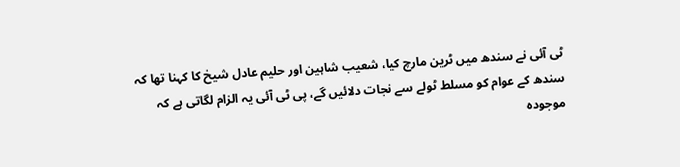ٹی آئی نے سندھ میں ٹرین مارچ کیا، شعیب شاہین اور حلیم عادل شیخ کا کہنا تھا کہ سندھ کے عوام کو مسلط ٹولے سے نجات دلائیں گے، پی ٹی آئی یہ الزام لگاتی ہے کہ موجودہ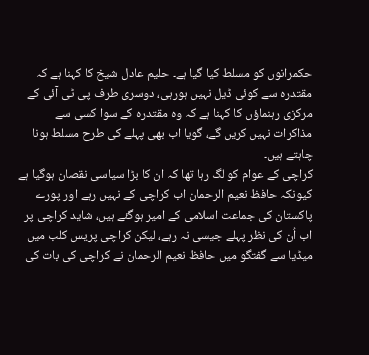حکمرانوں کو مسلط کیا گیا ہے۔ حلیم عادل شیخ کا کہنا ہے کہ مقتدرہ سے کوئی ڈیل نہیں ہورہی، دوسری طرف پی ٹی آئی کے مرکزی رہنماؤں کا کہنا ہے کہ وہ مقتدرہ کے سوا کسی سے مذاکرات نہیں کریں گے، گویا اب بھی پہلے کی طرح مسلط ہونا چاہتے ہیں۔
کراچی کے عوام کو لگ رہا تھا کہ ان کا بڑا سیاسی نقصان ہوگیا ہے کیونکہ حافظ نعیم الرحمان اب کراچی کے نہیں رہے اور پورے پاکستان کی جماعت اسلامی کے امیر ہوگئے ہیں، شاید کراچی پر اب اُن کی نظر پہلے جیسی نہ رہے، لیکن کراچی پریس کلب میں میڈیا سے گفتگو میں حافظ نعیم الرحمان نے کراچی کی بات کی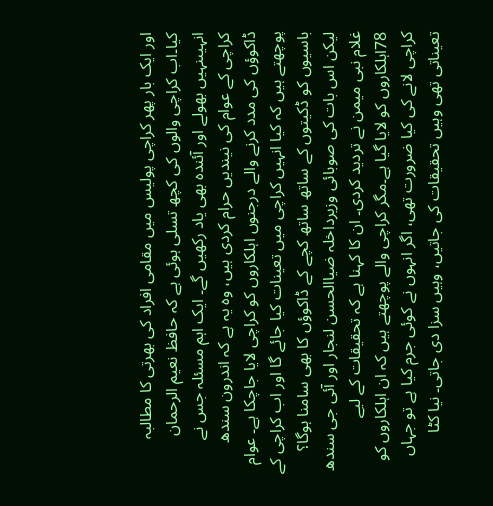اور ایک بار پھر کراچی پولیس میں مقامی افراد کی بھرتی کا مطالبہ کیا۔اب کراچی والوں کی کچھ تسلی ہوئی ہے کہ حافظ نعیم الرحمان انہیںنہیں بھولے اور آئندہ بھی یاد رکھیں گے۔ ایک اہم مسئلہ جس نے کراچی کے عوام کی نیندیں حرام کردی ہیں، وہ یہ ہے کہ اندرون سندھ ڈاکوؤں کی مدد کرنے والے درجنوں اہلکاروں کو کراچی لایا جاچکا ہے۔ عوام پوچھتے ہیں کہ کیا انہیں کراچی میں تعینات کیا جائے گا اور اب کراچی کے باسیوں کو ڈکیتوں کے ساتھ ساتھ کچے کے ڈاکوؤں کا بھی سامنا ہوگا؟ لیکن اس بات کی صوبائی وزیرداخلہ ضیاالحسن لنجار اور آئی جی سندھ غلام نبی میمن نے تردید کردی۔ ان کا کہنا ہے کہ تحقیقات کے لیے 78اہلکاروں کو لایا گیا ہے۔مگر کراچی والے پوچھتے ہیں کہ ان اہلکاروں کو کراچی لانے کی کیا ضرورت تھی، اگر انہوں نے کوئی جرم کیا ہے تو جہاں تعیناتی تھی وہیں تحقیقات کی جاتیں، وہیں سزا دی جاتی۔ نیا کٹا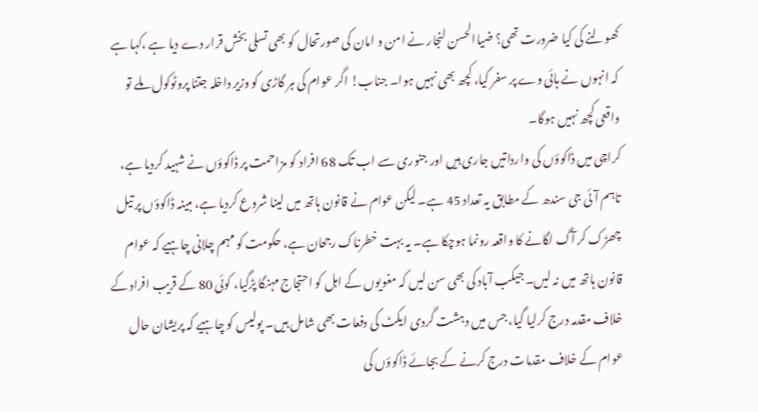کھولنے کی کیا ضرورت تھی؟ ضیاالحسن لنجار نے امن و امان کی صورتحال کو بھی تسلی بخش قرار دے دیا ہے ،کہا ہے کہ انہوں نے ہائی وے پر سفر کیا، کچھ بھی نہیں ہوا۔ جناب! اگر عوام کی ہر گاڑی کو وزیر داخلہ جتنا پروٹوکول ملے تو واقعی کچھ نہیں ہوگا۔
کراچی میں ڈاکوؤں کی وارداتیں جاری ہیں اور جنوری سے اب تک 68 افراد کو مزاحمت پر ڈاکوؤں نے شہید کردیا ہے، تاہم آئی جی سندھ کے مطابق یہ تعداد 45 ہے۔ لیکن عوام نے قانون ہاتھ میں لینا شروع کردیا ہے، مبینہ ڈاکوؤں پر تیل چھڑک کر آگ لگانے کا واقعہ رونما ہوچکا ہے۔ یہ بہت خطرناک رجحان ہے، حکومت کو مہم چلانی چاہیے کہ عوام قانون ہاتھ میں نہ لیں۔ جیکب آباد کی بھی سن لیں کہ مغویوں کے اہل کو احتجاج مہنگا پڑگیا، کوئی 80 کے قریب افراد کے خلاف مقدمہ درج کرلیا گیا، جس میں دہشت گردی ایکٹ کی دفعات بھی شامل ہیں۔ پولیس کو چاہیے کہ پریشان حال عوام کے خلاف مقدمات درج کرنے کے بجائے ڈاکوؤں کی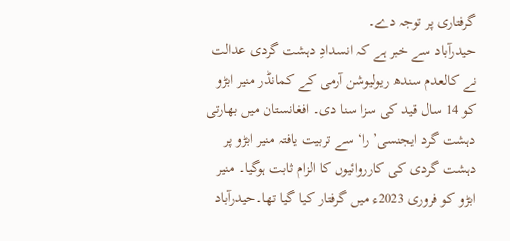گرفتاری پر توجہ دے۔
حیدرآباد سے خبر ہے کہ انسدادِ دہشت گردی عدالت نے کالعدم سندھ ریولیوشن آرمی کے کمانڈر منیر ابڑو کو 14 سال قید کی سزا سنا دی۔ افغانستان میں بھارتی دہشت گرد ایجنسی’ را‘ سے تربیت یافتہ منیر ابڑو پر دہشت گردی کی کارروائیوں کا الزام ثابت ہوگیا۔ منیر ابڑو کو فروری 2023ء میں گرفتار کیا گیا تھا۔حیدرآباد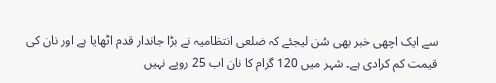سے ایک اچھی خبر بھی سُن لیجئے کہ ضلعی انتظامیہ نے بڑا جاندار قدم اٹھایا ہے اور نان کی قیمت کم کرادی ہے۔ شہر میں 120 گرام کا نان اب 25 روپے نہیں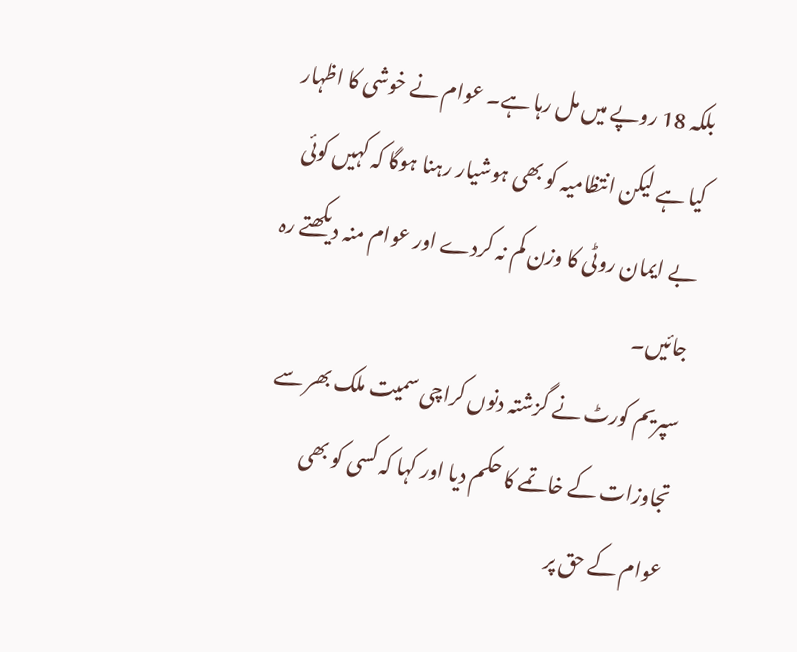بلکہ 18 روپے میں مل رہا ہے۔ عوام نے خوشی کا اظہار کیا ہے لیکن انتظامیہ کو بھی ہوشیار رہنا ہوگا کہ کہیں کوئی بے ایمان روٹی کا وزن کم نہ کردے اور عوام منہ دیکھتے رہ جائیں۔
سپریم کورٹ نے گزشتہ دنوں کراچی سمیت ملک بھر سے تجاوزات کے خاتمے کا حکم دیا اور کہا کہ کسی کو بھی عوام کے حق پر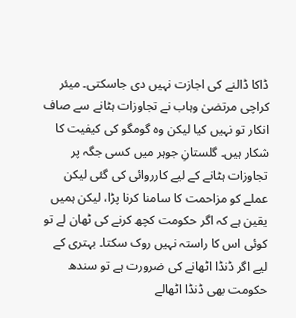ڈاکا ڈالنے کی اجازت نہیں دی جاسکتی۔ میئر کراچی مرتضیٰ وہاب نے تجاوزات ہٹانے سے صاف انکار تو نہیں کیا لیکن وہ گومگو کی کیفیت کا شکار ہیں۔ گلستانِ جوہر میں کسی جگہ پر تجاوزات ہٹانے کے لیے کارروائی کی گئی لیکن عملے کو مزاحمت کا سامنا کرنا پڑا، لیکن ہمیں یقین ہے کہ اگر حکومت کچھ کرنے کی ٹھان لے تو کوئی اس کا راستہ نہیں روک سکتا۔ بہتری کے لیے اگر ڈنڈا اٹھانے کی ضرورت ہے تو سندھ حکومت بھی ڈنڈا اٹھالے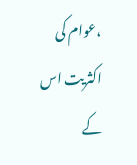،عوام کی اکثریت اس کے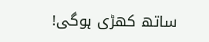ساتھ کھڑی ہوگی!